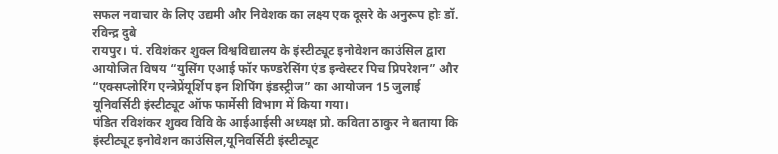सफल नवाचार के लिए उद्यमी और निवेशक का लक्ष्य एक दूसरे के अनुरूप होः डॉ. रविन्द्र दुबे
रायपुर। पं. रविशंकर शुक्ल विश्वविद्यालय के इंस्टीट्यूट इनोवेशन काउंसिल द्वारा आयोजित विषय “युसिंग एआई फॉर फण्डरेसिंग एंड इन्वेस्टर पिच प्रिपरेशन” और “एक्सप्लोरिंग एन्त्रेप्रेंयूर्शिप इन शिपिंग इंडस्ट्रीज” का आयोजन 15 जुलाई यूनिवर्सिटी इंस्टीट्यूट ऑफ फार्मेसी विभाग में किया गया।
पंडित रविशंकर शुक्व विवि के आईआईसी अध्यक्ष प्रो. कविता ठाकुर ने बताया कि इंस्टीट्यूट इनोवेशन काउंसिल,यूनिवर्सिटी इंस्टीट्यूट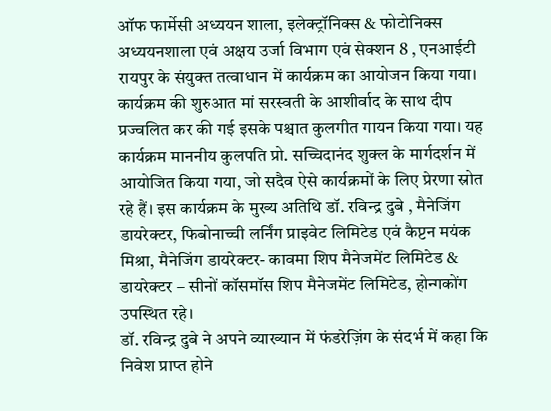ऑफ फार्मेसी अध्ययन शाला, इलेक्ट्रॉनिक्स & फोटोनिक्स अध्ययनशाला एवं अक्षय उर्जा विभाग एवं सेक्शन 8 , एनआईटी रायपुर के संयुक्त तत्वाधान में कार्यक्रम का आयोजन किया गया। कार्यक्रम की शुरुआत मां सरस्वती के आशीर्वाद के साथ दीप प्रज्वलित कर की गई इसके पश्चात कुलगीत गायन किया गया। यह कार्यक्रम माननीय कुलपति प्रो. सच्चिदानंद शुक्ल के मार्गदर्शन में आयोजित किया गया, जो सदैव ऐसे कार्यक्रमों के लिए प्रेरणा स्रोत रहे हैं। इस कार्यक्रम के मुख्य अतिथि डॉ. रविन्द्र दुबे , मैनेजिंग डायरेक्टर, फिबोनाच्ची लर्निंग प्राइवेट लिमिटेड एवं कैप्टन मयंक मिश्रा, मैनेजिंग डायरेक्टर- कावमा शिप मैनेजमेंट लिमिटेड & डायरेक्टर – सीनों कॉसमॉस शिप मैनेजमेंट लिमिटेड, होन्गकोंग उपस्थित रहे।
डॉ. रविन्द्र दुबे ने अपने व्याख्यान में फंडरेज़िंग के संदर्भ में कहा कि निवेश प्राप्त होने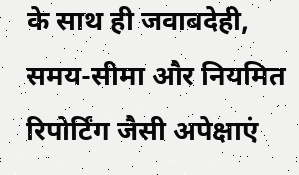के साथ ही जवाबदेही, समय-सीमा और नियमित रिपोर्टिंग जैसी अपेक्षाएं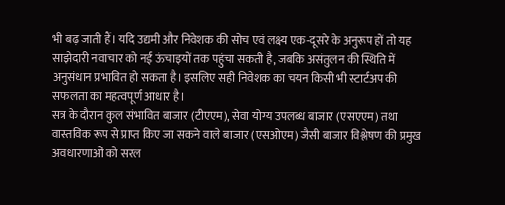भी बढ़ जाती हैं। यदि उद्यमी और निवेशक की सोच एवं लक्ष्य एक-दूसरे के अनुरूप हों तो यह साझेदारी नवाचार को नई ऊंचाइयों तक पहुंचा सकती है, जबकि असंतुलन की स्थिति में अनुसंधान प्रभावित हो सकता है। इसलिए सही निवेशक का चयन किसी भी स्टार्टअप की सफलता का महत्वपूर्ण आधार है।
सत्र के दौरान कुल संभावित बाजार (टीएएम), सेवा योग्य उपलब्ध बाजार (एसएएम) तथा वास्तविक रूप से प्राप्त किए जा सकने वाले बाजार (एसओएम) जैसी बाजार विश्लेषण की प्रमुख अवधारणाओं को सरल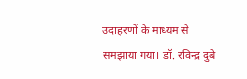उदाहरणों के माध्यम से समझाया गया। डॉ. रविन्द्र दुबे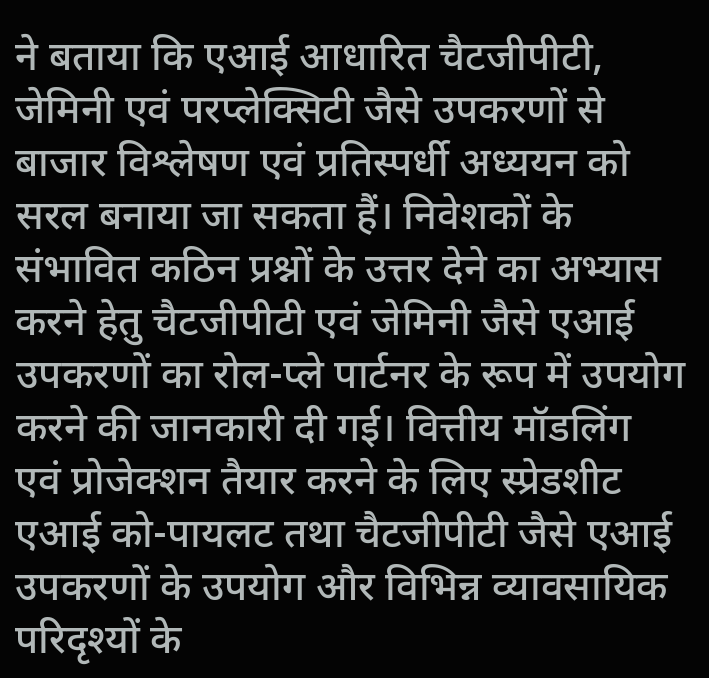ने बताया कि एआई आधारित चैटजीपीटी, जेमिनी एवं परप्लेक्सिटी जैसे उपकरणों से बाजार विश्लेषण एवं प्रतिस्पर्धी अध्ययन को सरल बनाया जा सकता हैं। निवेशकों के संभावित कठिन प्रश्नों के उत्तर देने का अभ्यास करने हेतु चैटजीपीटी एवं जेमिनी जैसे एआई उपकरणों का रोल-प्ले पार्टनर के रूप में उपयोग करने की जानकारी दी गई। वित्तीय मॉडलिंग एवं प्रोजेक्शन तैयार करने के लिए स्प्रेडशीट एआई को-पायलट तथा चैटजीपीटी जैसे एआई उपकरणों के उपयोग और विभिन्न व्यावसायिक परिदृश्यों के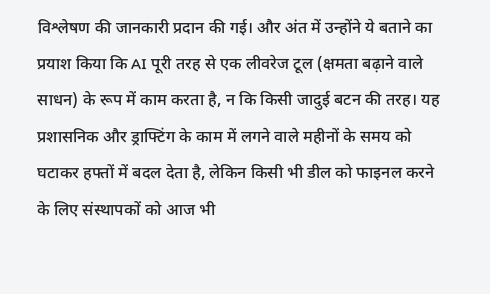विश्लेषण की जानकारी प्रदान की गई। और अंत में उन्होंने ये बताने का प्रयाश किया कि AI पूरी तरह से एक लीवरेज टूल (क्षमता बढ़ाने वाले साधन) के रूप में काम करता है, न कि किसी जादुई बटन की तरह। यह प्रशासनिक और ड्राफ्टिंग के काम में लगने वाले महीनों के समय को घटाकर हफ्तों में बदल देता है, लेकिन किसी भी डील को फाइनल करने के लिए संस्थापकों को आज भी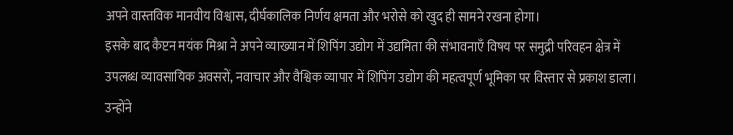अपने वास्तविक मानवीय विश्वास, दीर्घकालिक निर्णय क्षमता और भरोसे को खुद ही सामने रखना होगा।
इसके बाद कैप्टन मयंक मिश्रा ने अपने व्याख्यान में शिपिंग उद्योग में उद्यमिता की संभावनाएँ विषय पर समुद्री परिवहन क्षेत्र में उपलब्ध व्यावसायिक अवसरों, नवाचार और वैश्विक व्यापार में शिपिंग उद्योग की महत्वपूर्ण भूमिका पर विस्तार से प्रकाश डाला।
उन्होंने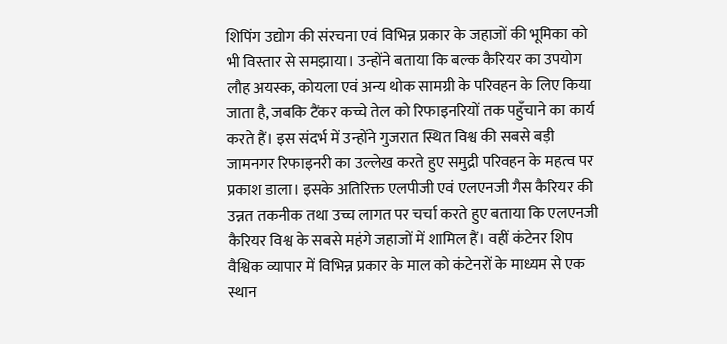शिपिंग उद्योग की संरचना एवं विभिन्न प्रकार के जहाजों की भूमिका को भी विस्तार से समझाया। उन्होंने बताया कि बल्क कैरियर का उपयोग लौह अयस्क, कोयला एवं अन्य थोक सामग्री के परिवहन के लिए किया जाता है, जबकि टैंकर कच्चे तेल को रिफाइनरियों तक पहुँचाने का कार्य करते हैं। इस संदर्भ में उन्होंने गुजरात स्थित विश्व की सबसे बड़ी जामनगर रिफाइनरी का उल्लेख करते हुए समुद्री परिवहन के महत्व पर प्रकाश डाला। इसके अतिरिक्त एलपीजी एवं एलएनजी गैस कैरियर की उन्नत तकनीक तथा उच्च लागत पर चर्चा करते हुए बताया कि एलएनजी कैरियर विश्व के सबसे महंगे जहाजों में शामिल हैं। वहीं कंटेनर शिप वैश्विक व्यापार में विभिन्न प्रकार के माल को कंटेनरों के माध्यम से एक स्थान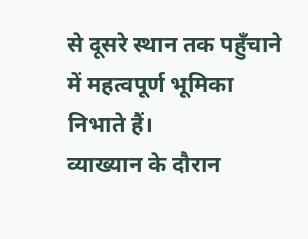से दूसरे स्थान तक पहुँचाने में महत्वपूर्ण भूमिका निभाते हैं।
व्याख्यान के दौरान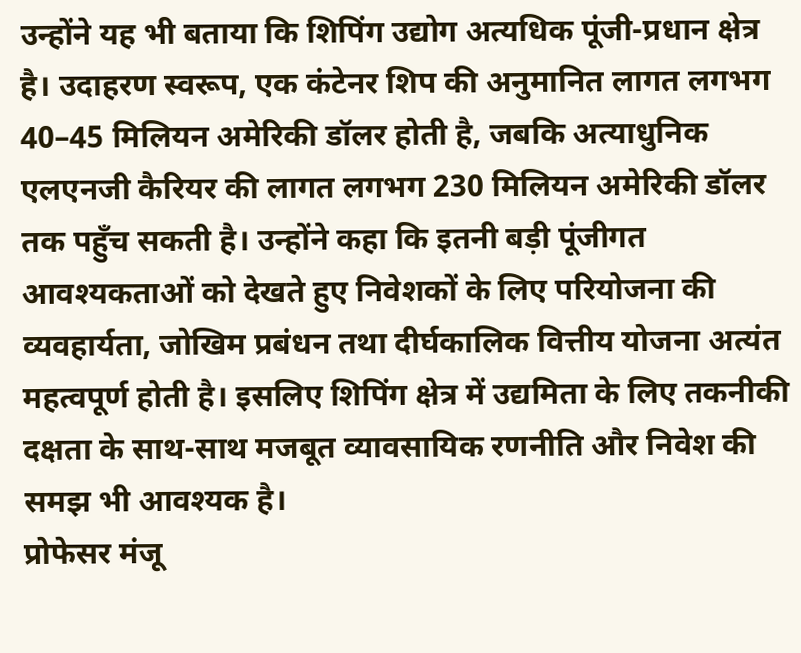उन्होंने यह भी बताया कि शिपिंग उद्योग अत्यधिक पूंजी-प्रधान क्षेत्र है। उदाहरण स्वरूप, एक कंटेनर शिप की अनुमानित लागत लगभग 40–45 मिलियन अमेरिकी डॉलर होती है, जबकि अत्याधुनिक एलएनजी कैरियर की लागत लगभग 230 मिलियन अमेरिकी डॉलर तक पहुँच सकती है। उन्होंने कहा कि इतनी बड़ी पूंजीगत आवश्यकताओं को देखते हुए निवेशकों के लिए परियोजना की व्यवहार्यता, जोखिम प्रबंधन तथा दीर्घकालिक वित्तीय योजना अत्यंत महत्वपूर्ण होती है। इसलिए शिपिंग क्षेत्र में उद्यमिता के लिए तकनीकी दक्षता के साथ-साथ मजबूत व्यावसायिक रणनीति और निवेश की समझ भी आवश्यक है।
प्रोफेसर मंजू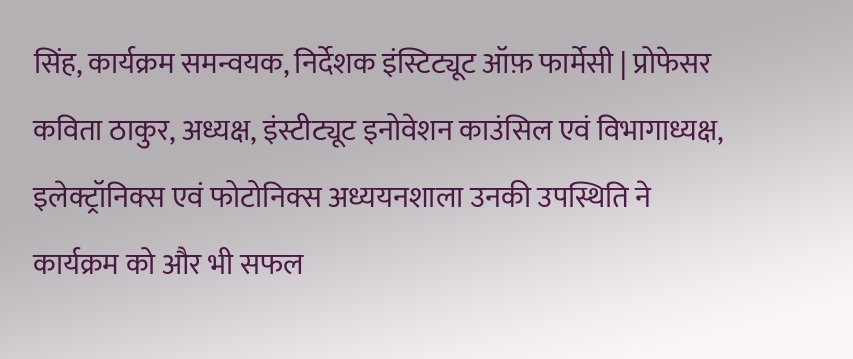सिंह, कार्यक्रम समन्वयक, निर्देशक इंस्टिट्यूट ऑफ़ फार्मेसी | प्रोफेसर कविता ठाकुर, अध्यक्ष, इंस्टीट्यूट इनोवेशन काउंसिल एवं विभागाध्यक्ष, इलेक्ट्रॉनिक्स एवं फोटोनिक्स अध्ययनशाला उनकी उपस्थिति ने कार्यक्रम को और भी सफल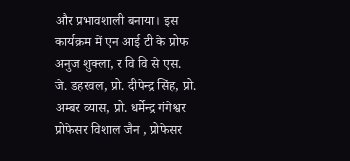और प्रभावशाली बनाया। इस कार्यक्रम में एन आई टी के प्रोफ अनुज शुक्ला, र वि वि से एस. जे. डहरवल, प्रो. दीपेन्द्र सिंह, प्रो. अम्बर व्यास, प्रो. धर्मेन्द्र गंगेश्वर प्रोफेसर विशाल जैन , प्रोफेसर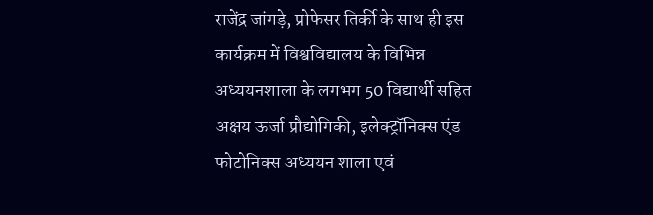राजेंद्र जांगड़े, प्रोफेसर तिर्की के साथ ही इस कार्यक्रम में विश्वविद्यालय के विभिन्न अध्ययनशाला के लगभग 50 विद्यार्थी सहित अक्षय ऊर्जा प्रौद्योगिकी, इलेक्ट्रॉनिक्स एंड फोटोनिक्स अध्ययन शाला एवं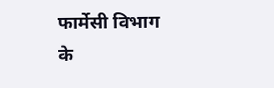फार्मेसी विभाग के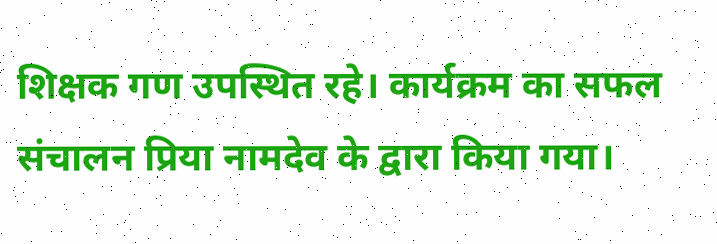शिक्षक गण उपस्थित रहे। कार्यक्रम का सफल संचालन प्रिया नामदेव के द्वारा किया गया।